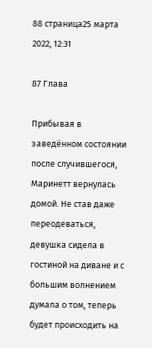88 страница25 марта 2022, 12:31

87 Глава

Прибывая в заведённом состоянии после случившегося, Маринетт вернулась домой. Не став даже переодеваться, девушка сидела в гостиной на диване и с большим волнением думала о том, теперь будет происходить на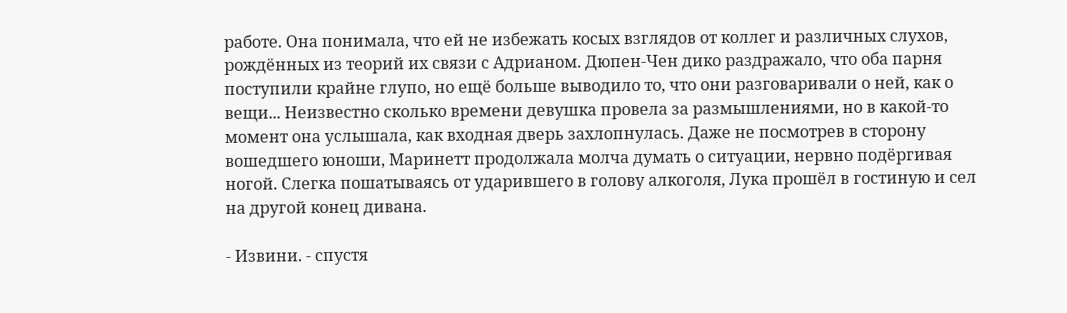работе. Она понимала, что ей не избежать косых взглядов от коллег и различных слухов, рождённых из теорий их связи с Адрианом. Дюпен-Чен дико раздражало, что оба парня поступили крайне глупо, но ещё больше выводило то, что они разговаривали о ней, как о вещи... Неизвестно сколько времени девушка провела за размышлениями, но в какой-то момент она услышала, как входная дверь захлопнулась. Даже не посмотрев в сторону вошедшего юноши, Маринетт продолжала молча думать о ситуации, нервно подёргивая ногой. Слегка пошатываясь от ударившего в голову алкоголя, Лука прошёл в гостиную и сел на другой конец дивана.

- Извини. - спустя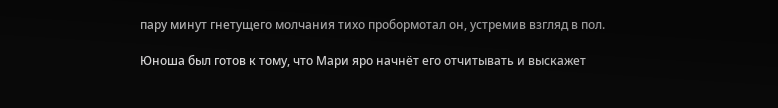пару минут гнетущего молчания тихо пробормотал он, устремив взгляд в пол.

Юноша был готов к тому, что Мари яро начнёт его отчитывать и выскажет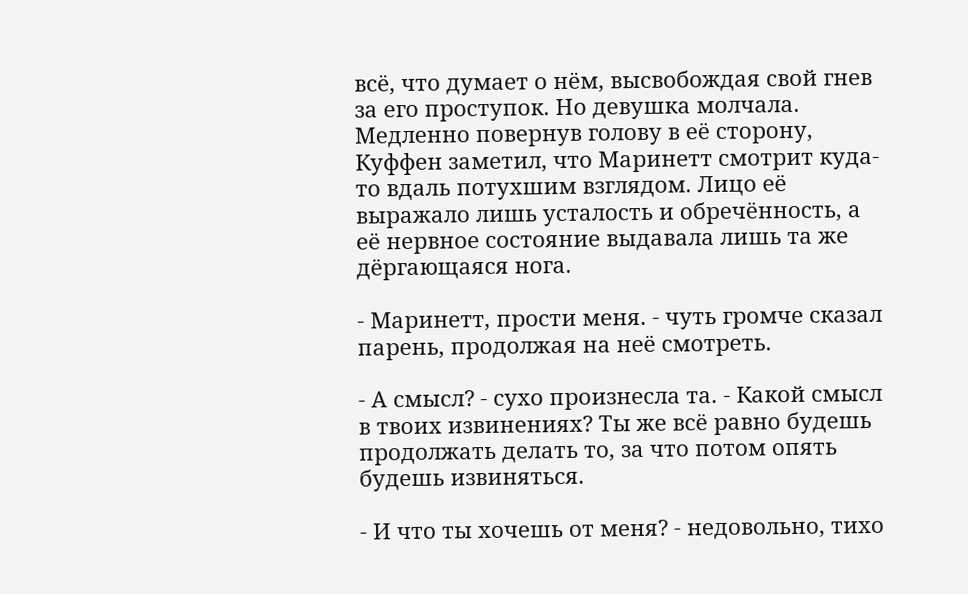всё, что думает о нём, высвобождая свой гнев за его проступок. Но девушка молчала. Медленно повернув голову в её сторону, Куффен заметил, что Маринетт смотрит куда-то вдаль потухшим взглядом. Лицо её выражало лишь усталость и обречённость, а её нервное состояние выдавала лишь та же дёргающаяся нога.

- Маринетт, прости меня. - чуть громче сказал парень, продолжая на неё смотреть.

- А смысл? - сухо произнесла та. - Какой смысл в твоих извинениях? Ты же всё равно будешь продолжать делать то, за что потом опять будешь извиняться.

- И что ты хочешь от меня? - недовольно, тихо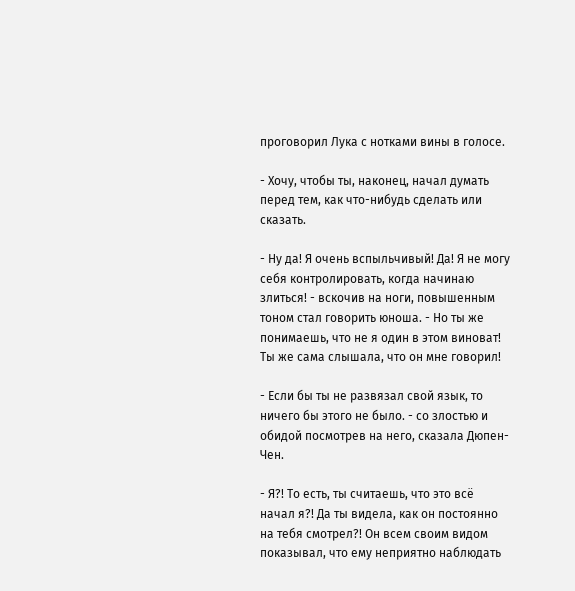проговорил Лука с нотками вины в голосе.

- Хочу, чтобы ты, наконец, начал думать перед тем, как что-нибудь сделать или сказать.

- Ну да! Я очень вспыльчивый! Да! Я не могу себя контролировать, когда начинаю злиться! - вскочив на ноги, повышенным тоном стал говорить юноша. - Но ты же понимаешь, что не я один в этом виноват! Ты же сама слышала, что он мне говорил!

- Если бы ты не развязал свой язык, то ничего бы этого не было. - со злостью и обидой посмотрев на него, сказала Дюпен-Чен.

- Я?! То есть, ты считаешь, что это всё начал я?! Да ты видела, как он постоянно на тебя смотрел?! Он всем своим видом показывал, что ему неприятно наблюдать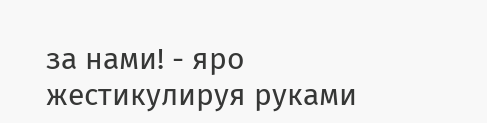за нами! - яро жестикулируя руками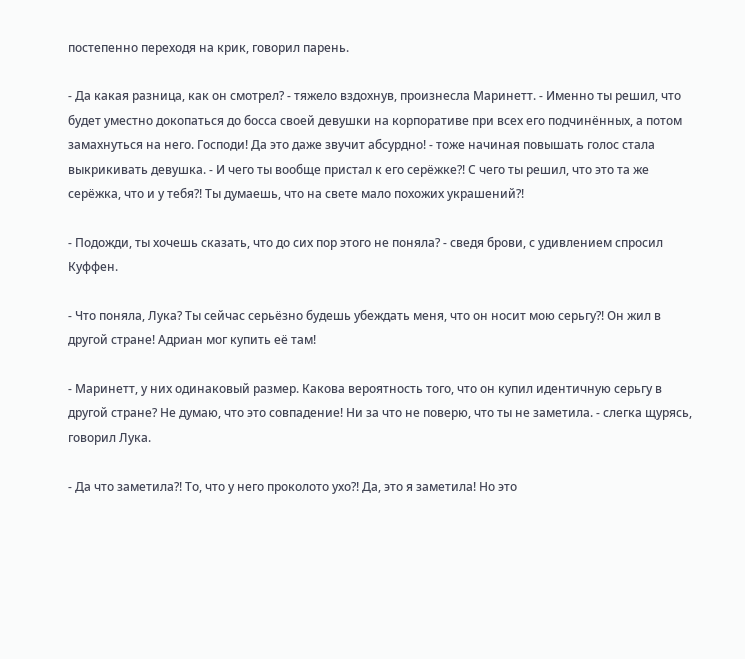постепенно переходя на крик, говорил парень.

- Да какая разница, как он смотрел? - тяжело вздохнув, произнесла Маринетт. - Именно ты решил, что будет уместно докопаться до босса своей девушки на корпоративе при всех его подчинённых, а потом замахнуться на него. Господи! Да это даже звучит абсурдно! - тоже начиная повышать голос стала выкрикивать девушка. - И чего ты вообще пристал к его серёжке?! С чего ты решил, что это та же серёжка, что и у тебя?! Ты думаешь, что на свете мало похожих украшений?!

- Подожди, ты хочешь сказать, что до сих пор этого не поняла? - сведя брови, с удивлением спросил Куффен.

- Что поняла, Лука? Ты сейчас серьёзно будешь убеждать меня, что он носит мою серьгу?! Он жил в другой стране! Адриан мог купить её там!

- Маринетт, у них одинаковый размер. Какова вероятность того, что он купил идентичную серьгу в другой стране? Не думаю, что это совпадение! Ни за что не поверю, что ты не заметила. - слегка щурясь, говорил Лука.

- Да что заметила?! То, что у него проколото ухо?! Да, это я заметила! Но это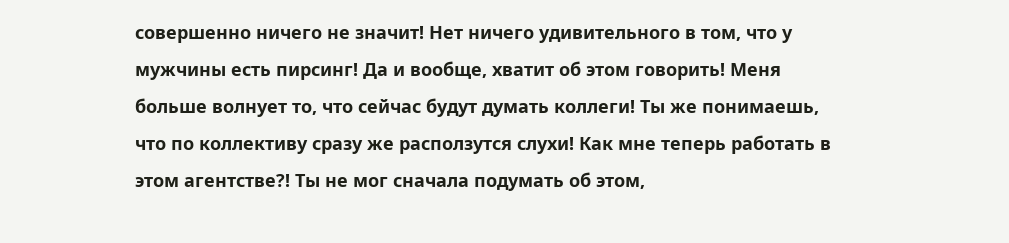совершенно ничего не значит! Нет ничего удивительного в том, что у мужчины есть пирсинг! Да и вообще, хватит об этом говорить! Меня больше волнует то, что сейчас будут думать коллеги! Ты же понимаешь, что по коллективу сразу же расползутся слухи! Как мне теперь работать в этом агентстве?! Ты не мог сначала подумать об этом,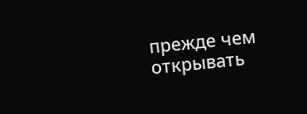прежде чем открывать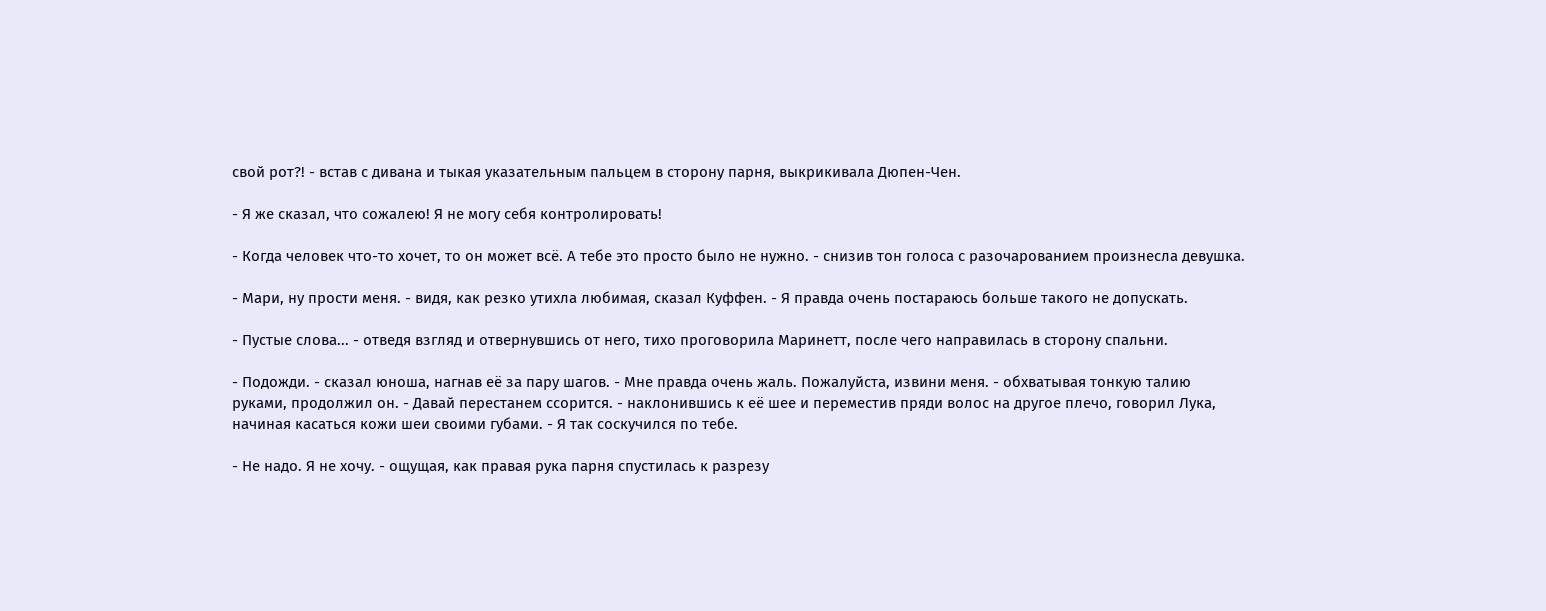свой рот?! - встав с дивана и тыкая указательным пальцем в сторону парня, выкрикивала Дюпен-Чен.

- Я же сказал, что сожалею! Я не могу себя контролировать!

- Когда человек что-то хочет, то он может всё. А тебе это просто было не нужно. - снизив тон голоса с разочарованием произнесла девушка.

- Мари, ну прости меня. - видя, как резко утихла любимая, сказал Куффен. - Я правда очень постараюсь больше такого не допускать.

- Пустые слова... - отведя взгляд и отвернувшись от него, тихо проговорила Маринетт, после чего направилась в сторону спальни.

- Подожди. - сказал юноша, нагнав её за пару шагов. - Мне правда очень жаль. Пожалуйста, извини меня. - обхватывая тонкую талию руками, продолжил он. - Давай перестанем ссорится. - наклонившись к её шее и переместив пряди волос на другое плечо, говорил Лука, начиная касаться кожи шеи своими губами. - Я так соскучился по тебе.

- Не надо. Я не хочу. - ощущая, как правая рука парня спустилась к разрезу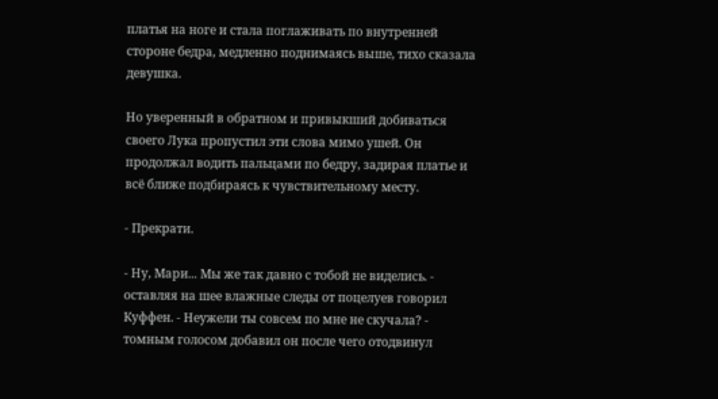платья на ноге и стала поглаживать по внутренней стороне бедра, медленно поднимаясь выше, тихо сказала девушка.

Но уверенный в обратном и привыкший добиваться своего Лука пропустил эти слова мимо ушей. Он продолжал водить пальцами по бедру, задирая платье и всё ближе подбираясь к чувствительному месту.

- Прекрати.

- Ну, Мари... Мы же так давно с тобой не виделись. - оставляя на шее влажные следы от поцелуев говорил Куффен. - Неужели ты совсем по мне не скучала? - томным голосом добавил он после чего отодвинул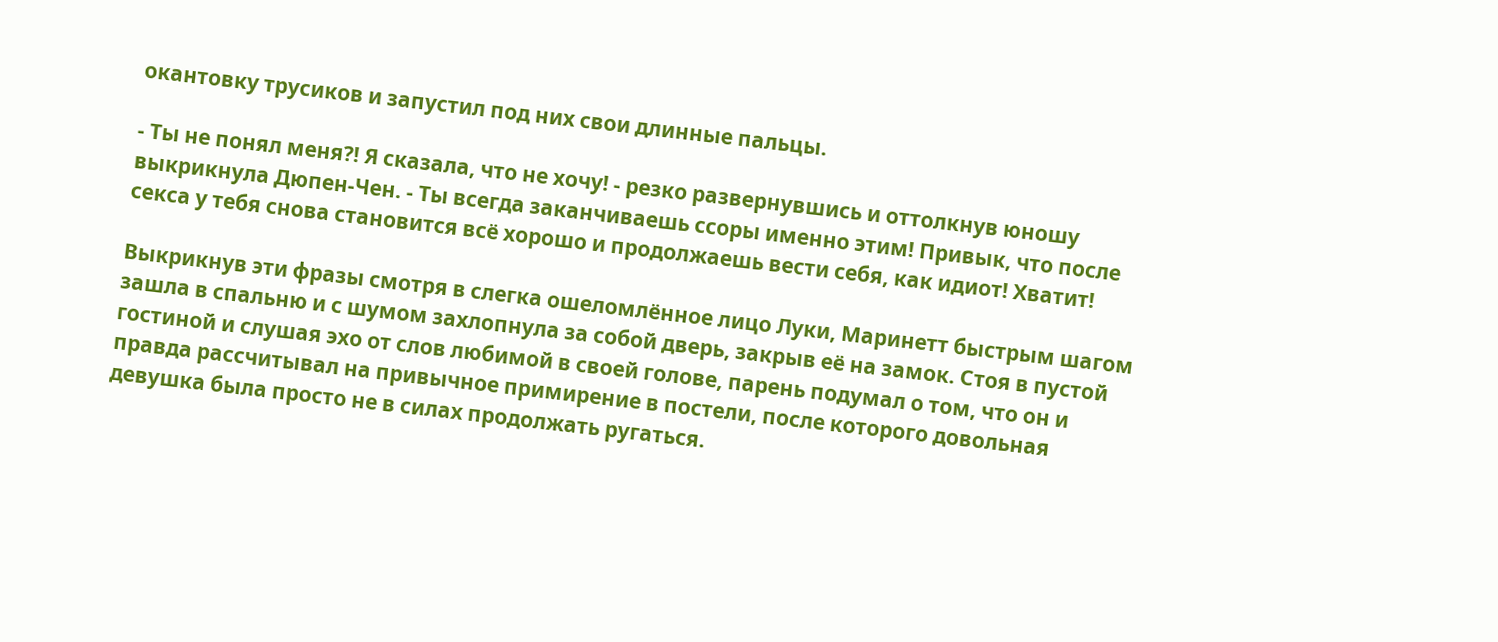окантовку трусиков и запустил под них свои длинные пальцы.

- Ты не понял меня?! Я сказала, что не хочу! - резко развернувшись и оттолкнув юношу выкрикнула Дюпен-Чен. - Ты всегда заканчиваешь ссоры именно этим! Привык, что после секса у тебя снова становится всё хорошо и продолжаешь вести себя, как идиот! Хватит!

Выкрикнув эти фразы смотря в слегка ошеломлённое лицо Луки, Маринетт быстрым шагом зашла в спальню и с шумом захлопнула за собой дверь, закрыв её на замок. Стоя в пустой гостиной и слушая эхо от слов любимой в своей голове, парень подумал о том, что он и правда рассчитывал на привычное примирение в постели, после которого довольная девушка была просто не в силах продолжать ругаться.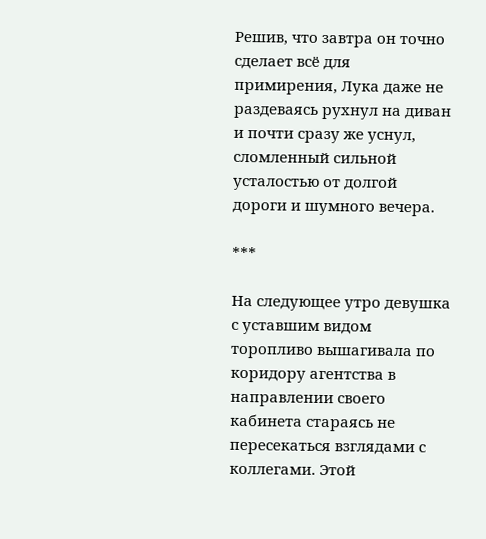Решив, что завтра он точно сделает всё для примирения, Лука даже не раздеваясь рухнул на диван и почти сразу же уснул, сломленный сильной усталостью от долгой дороги и шумного вечера.

***

На следующее утро девушка с уставшим видом торопливо вышагивала по коридору агентства в направлении своего кабинета стараясь не пересекаться взглядами с коллегами. Этой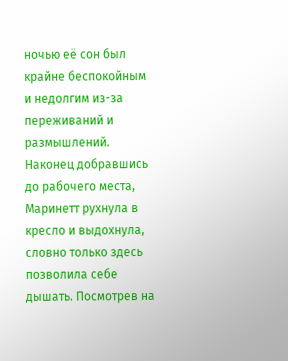ночью её сон был крайне беспокойным и недолгим из-за переживаний и размышлений. Наконец добравшись до рабочего места, Маринетт рухнула в кресло и выдохнула, словно только здесь позволила себе дышать. Посмотрев на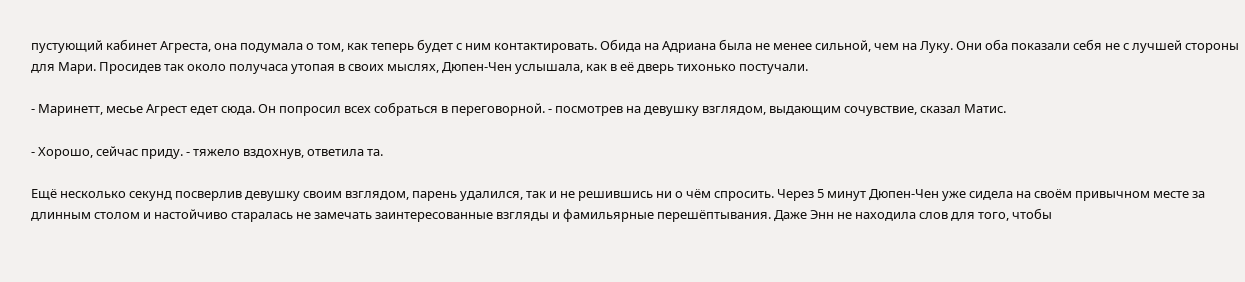пустующий кабинет Агреста, она подумала о том, как теперь будет с ним контактировать. Обида на Адриана была не менее сильной, чем на Луку. Они оба показали себя не с лучшей стороны для Мари. Просидев так около получаса утопая в своих мыслях, Дюпен-Чен услышала, как в её дверь тихонько постучали.

- Маринетт, месье Агрест едет сюда. Он попросил всех собраться в переговорной. - посмотрев на девушку взглядом, выдающим сочувствие, сказал Матис.

- Хорошо, сейчас приду. - тяжело вздохнув, ответила та.

Ещё несколько секунд посверлив девушку своим взглядом, парень удалился, так и не решившись ни о чём спросить. Через 5 минут Дюпен-Чен уже сидела на своём привычном месте за длинным столом и настойчиво старалась не замечать заинтересованные взгляды и фамильярные перешёптывания. Даже Энн не находила слов для того, чтобы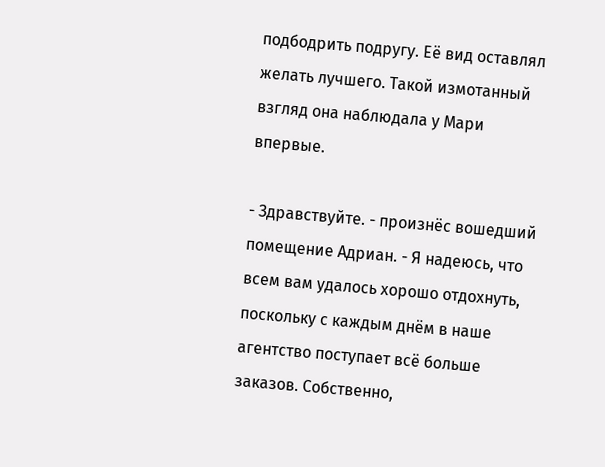подбодрить подругу. Её вид оставлял желать лучшего. Такой измотанный взгляд она наблюдала у Мари впервые.

- Здравствуйте. - произнёс вошедший помещение Адриан. - Я надеюсь, что всем вам удалось хорошо отдохнуть, поскольку с каждым днём в наше агентство поступает всё больше заказов. Собственно,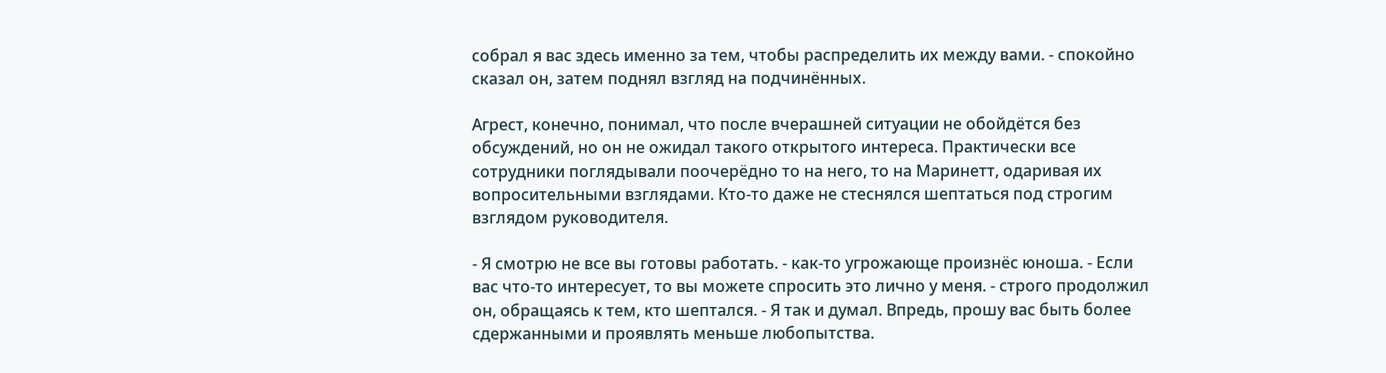собрал я вас здесь именно за тем, чтобы распределить их между вами. - спокойно сказал он, затем поднял взгляд на подчинённых.

Агрест, конечно, понимал, что после вчерашней ситуации не обойдётся без обсуждений, но он не ожидал такого открытого интереса. Практически все сотрудники поглядывали поочерёдно то на него, то на Маринетт, одаривая их вопросительными взглядами. Кто-то даже не стеснялся шептаться под строгим взглядом руководителя.

- Я смотрю не все вы готовы работать. - как-то угрожающе произнёс юноша. - Если вас что-то интересует, то вы можете спросить это лично у меня. - строго продолжил он, обращаясь к тем, кто шептался. - Я так и думал. Впредь, прошу вас быть более сдержанными и проявлять меньше любопытства.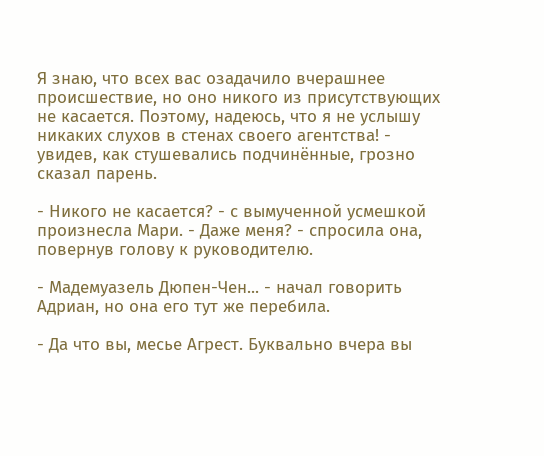Я знаю, что всех вас озадачило вчерашнее происшествие, но оно никого из присутствующих не касается. Поэтому, надеюсь, что я не услышу никаких слухов в стенах своего агентства! - увидев, как стушевались подчинённые, грозно сказал парень.

- Никого не касается? - с вымученной усмешкой произнесла Мари. - Даже меня? - спросила она, повернув голову к руководителю.

- Мадемуазель Дюпен-Чен... - начал говорить Адриан, но она его тут же перебила.

- Да что вы, месье Агрест. Буквально вчера вы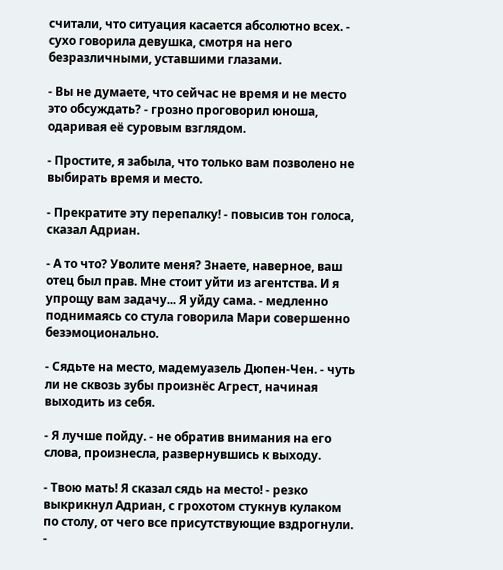считали, что ситуация касается абсолютно всех. - сухо говорила девушка, смотря на него безразличными, уставшими глазами.

- Вы не думаете, что сейчас не время и не место это обсуждать? - грозно проговорил юноша, одаривая её суровым взглядом.

- Простите, я забыла, что только вам позволено не выбирать время и место.

- Прекратите эту перепалку! - повысив тон голоса, сказал Адриан.

- А то что? Уволите меня? Знаете, наверное, ваш отец был прав. Мне стоит уйти из агентства. И я упрощу вам задачу... Я уйду сама. - медленно поднимаясь со стула говорила Мари совершенно безэмоционально.

- Сядьте на место, мадемуазель Дюпен-Чен. - чуть ли не сквозь зубы произнёс Агрест, начиная выходить из себя.

- Я лучше пойду. - не обратив внимания на его слова, произнесла, развернувшись к выходу.

- Твою мать! Я сказал сядь на место! - резко выкрикнул Адриан, с грохотом стукнув кулаком по столу, от чего все присутствующие вздрогнули. -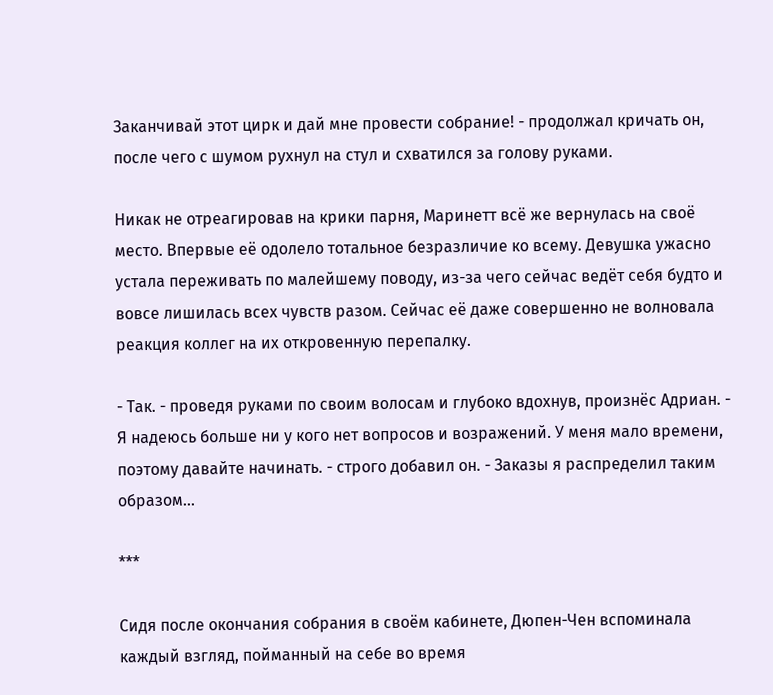Заканчивай этот цирк и дай мне провести собрание! - продолжал кричать он, после чего с шумом рухнул на стул и схватился за голову руками.

Никак не отреагировав на крики парня, Маринетт всё же вернулась на своё место. Впервые её одолело тотальное безразличие ко всему. Девушка ужасно устала переживать по малейшему поводу, из-за чего сейчас ведёт себя будто и вовсе лишилась всех чувств разом. Сейчас её даже совершенно не волновала реакция коллег на их откровенную перепалку.

- Так. - проведя руками по своим волосам и глубоко вдохнув, произнёс Адриан. - Я надеюсь больше ни у кого нет вопросов и возражений. У меня мало времени, поэтому давайте начинать. - строго добавил он. - Заказы я распределил таким образом...

***

Сидя после окончания собрания в своём кабинете, Дюпен-Чен вспоминала каждый взгляд, пойманный на себе во время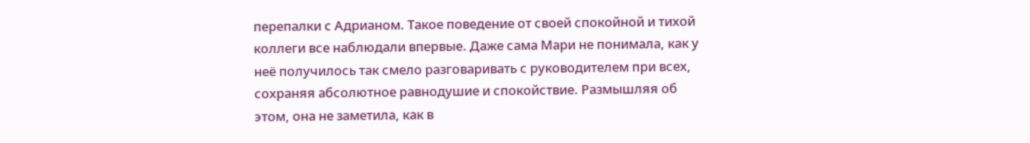перепалки с Адрианом. Такое поведение от своей спокойной и тихой коллеги все наблюдали впервые. Даже сама Мари не понимала, как у неё получилось так смело разговаривать с руководителем при всех, сохраняя абсолютное равнодушие и спокойствие. Размышляя об этом, она не заметила, как в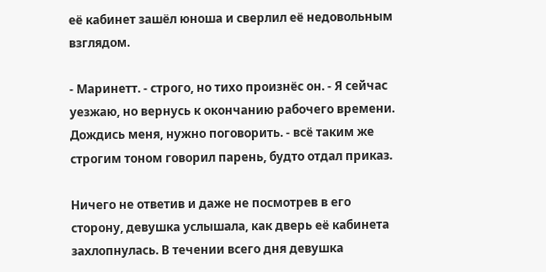её кабинет зашёл юноша и сверлил её недовольным взглядом.

- Маринетт. - строго, но тихо произнёс он. - Я сейчас уезжаю, но вернусь к окончанию рабочего времени. Дождись меня, нужно поговорить. - всё таким же строгим тоном говорил парень, будто отдал приказ.

Ничего не ответив и даже не посмотрев в его сторону, девушка услышала, как дверь её кабинета захлопнулась. В течении всего дня девушка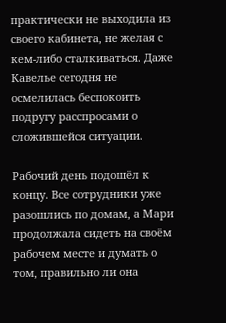практически не выходила из своего кабинета, не желая с кем-либо сталкиваться. Даже Кавелье сегодня не осмелилась беспокоить подругу расспросами о сложившейся ситуации.

Рабочий день подошёл к концу. Все сотрудники уже разошлись по домам, а Мари продолжала сидеть на своём рабочем месте и думать о том, правильно ли она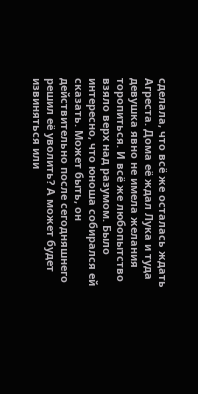сделала, что всё же осталась ждать Агреста. Дома её ждал Лука и туда девушка явно не имела желания торопиться. И всё же любопытство взяло верх над разумом. Было интересно, что юноша собирался ей сказать. Может быть, он действительно после сегодняшнего решил её уволить? А может будет извиняться или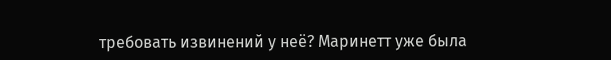требовать извинений у неё? Маринетт уже была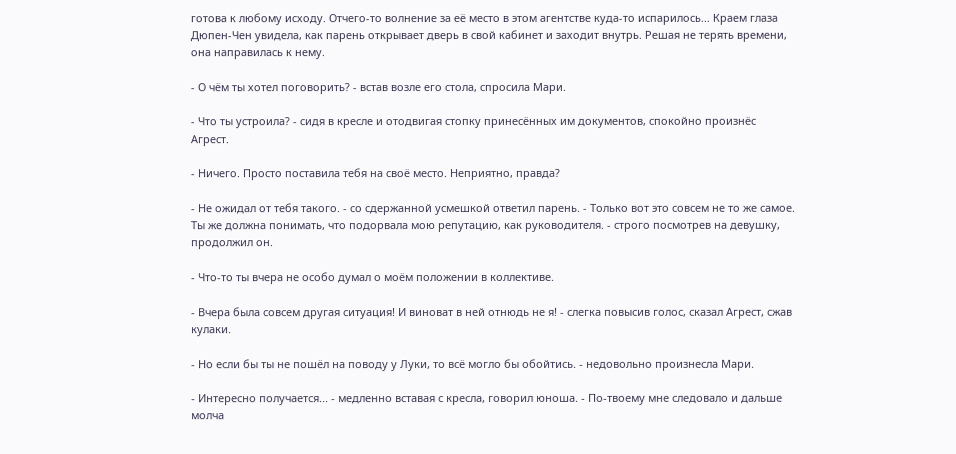готова к любому исходу. Отчего-то волнение за её место в этом агентстве куда-то испарилось... Краем глаза Дюпен-Чен увидела, как парень открывает дверь в свой кабинет и заходит внутрь. Решая не терять времени, она направилась к нему.

- О чём ты хотел поговорить? - встав возле его стола, спросила Мари.

- Что ты устроила? - сидя в кресле и отодвигая стопку принесённых им документов, спокойно произнёс Агрест.

- Ничего. Просто поставила тебя на своё место. Неприятно, правда?

- Не ожидал от тебя такого. - со сдержанной усмешкой ответил парень. - Только вот это совсем не то же самое. Ты же должна понимать, что подорвала мою репутацию, как руководителя. - строго посмотрев на девушку, продолжил он.

- Что-то ты вчера не особо думал о моём положении в коллективе.

- Вчера была совсем другая ситуация! И виноват в ней отнюдь не я! - слегка повысив голос, сказал Агрест, сжав кулаки.

- Но если бы ты не пошёл на поводу у Луки, то всё могло бы обойтись. - недовольно произнесла Мари.

- Интересно получается... - медленно вставая с кресла, говорил юноша. - По-твоему мне следовало и дальше молча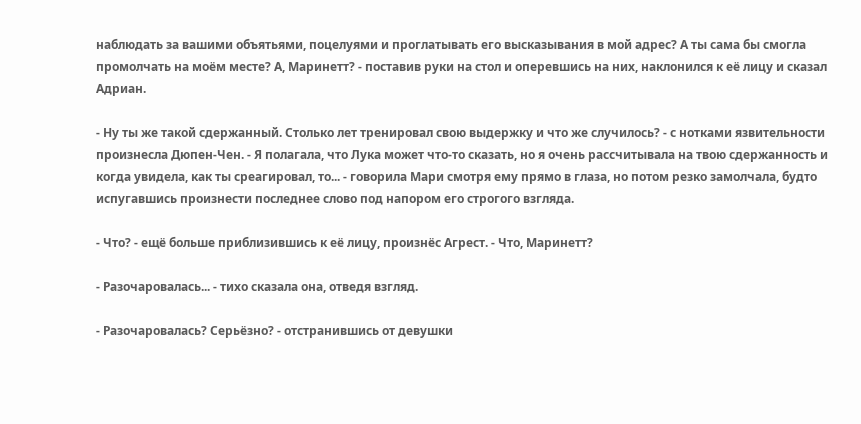наблюдать за вашими объятьями, поцелуями и проглатывать его высказывания в мой адрес? А ты сама бы смогла промолчать на моём месте? А, Маринетт? - поставив руки на стол и оперевшись на них, наклонился к её лицу и сказал Адриан.

- Ну ты же такой сдержанный. Столько лет тренировал свою выдержку и что же случилось? - с нотками язвительности произнесла Дюпен-Чен. - Я полагала, что Лука может что-то сказать, но я очень рассчитывала на твою сдержанность и когда увидела, как ты среагировал, то... - говорила Мари смотря ему прямо в глаза, но потом резко замолчала, будто испугавшись произнести последнее слово под напором его строгого взгляда.

- Что? - ещё больше приблизившись к её лицу, произнёс Агрест. - Что, Маринетт?

- Разочаровалась... - тихо сказала она, отведя взгляд.

- Разочаровалась? Серьёзно? - отстранившись от девушки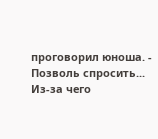проговорил юноша. - Позволь спросить... Из-за чего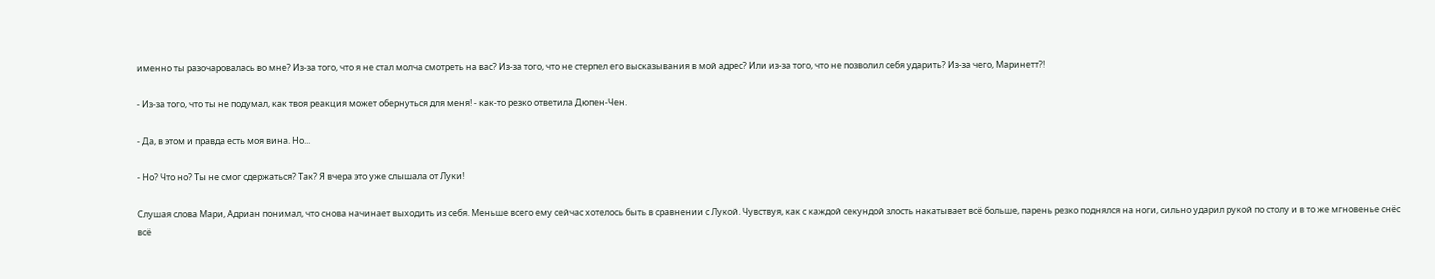именно ты разочаровалась во мне? Из-за того, что я не стал молча смотреть на вас? Из-за того, что не стерпел его высказывания в мой адрес? Или из-за того, что не позволил себя ударить? Из-за чего, Маринетт?!

- Из-за того, что ты не подумал, как твоя реакция может обернуться для меня! - как-то резко ответила Дюпен-Чен.

- Да, в этом и правда есть моя вина. Но...

- Но? Что но? Ты не смог сдержаться? Так? Я вчера это уже слышала от Луки!

Слушая слова Мари, Адриан понимал, что снова начинает выходить из себя. Меньше всего ему сейчас хотелось быть в сравнении с Лукой. Чувствуя, как с каждой секундой злость накатывает всё больше, парень резко поднялся на ноги, сильно ударил рукой по столу и в то же мгновенье снёс всё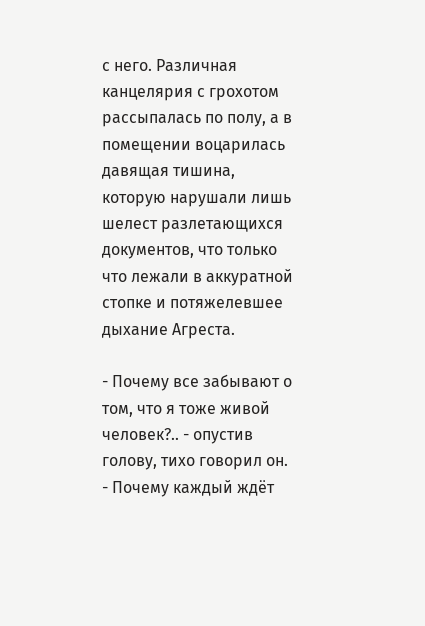с него. Различная канцелярия с грохотом рассыпалась по полу, а в помещении воцарилась давящая тишина, которую нарушали лишь шелест разлетающихся документов, что только что лежали в аккуратной стопке и потяжелевшее дыхание Агреста.

- Почему все забывают о том, что я тоже живой человек?.. - опустив голову, тихо говорил он. - Почему каждый ждёт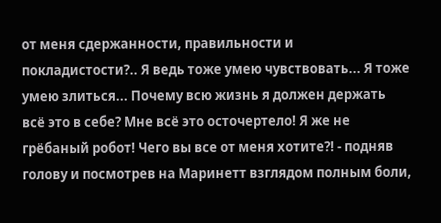от меня сдержанности, правильности и покладистости?.. Я ведь тоже умею чувствовать... Я тоже умею злиться... Почему всю жизнь я должен держать всё это в себе? Мне всё это осточертело! Я же не грёбаный робот! Чего вы все от меня хотите?! - подняв голову и посмотрев на Маринетт взглядом полным боли,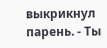выкрикнул парень. - Ты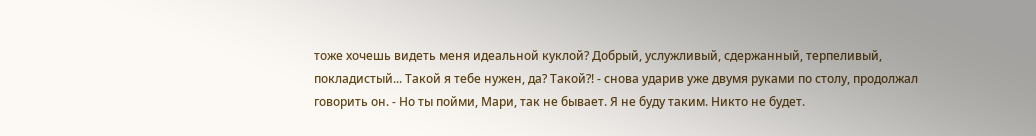тоже хочешь видеть меня идеальной куклой? Добрый, услужливый, сдержанный, терпеливый, покладистый... Такой я тебе нужен, да? Такой?! - снова ударив уже двумя руками по столу, продолжал говорить он. - Но ты пойми, Мари, так не бывает. Я не буду таким. Никто не будет.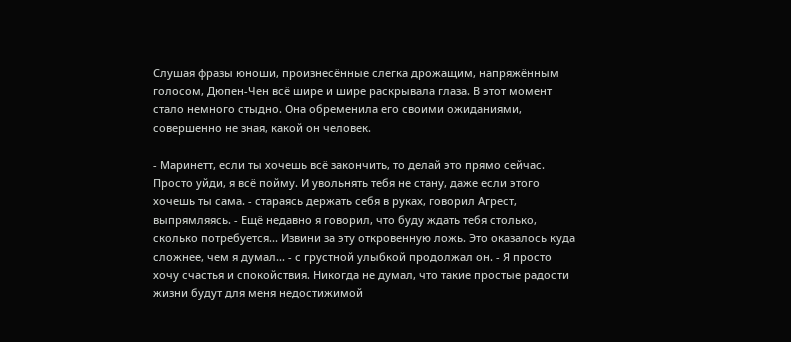Слушая фразы юноши, произнесённые слегка дрожащим, напряжённым голосом, Дюпен-Чен всё шире и шире раскрывала глаза. В этот момент стало немного стыдно. Она обременила его своими ожиданиями, совершенно не зная, какой он человек.

- Маринетт, если ты хочешь всё закончить, то делай это прямо сейчас. Просто уйди, я всё пойму. И увольнять тебя не стану, даже если этого хочешь ты сама. - стараясь держать себя в руках, говорил Агрест, выпрямляясь. - Ещё недавно я говорил, что буду ждать тебя столько, сколько потребуется... Извини за эту откровенную ложь. Это оказалось куда сложнее, чем я думал... - с грустной улыбкой продолжал он. - Я просто хочу счастья и спокойствия. Никогда не думал, что такие простые радости жизни будут для меня недостижимой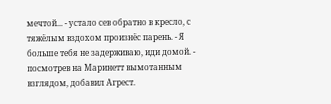мечтой... - устало сев обратно в кресло, с тяжёлым вздохом произнёс парень. - Я больше тебя не задерживаю, иди домой. - посмотрев на Маринетт вымотанным взглядом, добавил Агрест.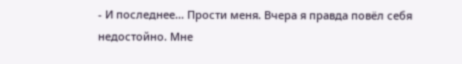- И последнее... Прости меня. Вчера я правда повёл себя недостойно. Мне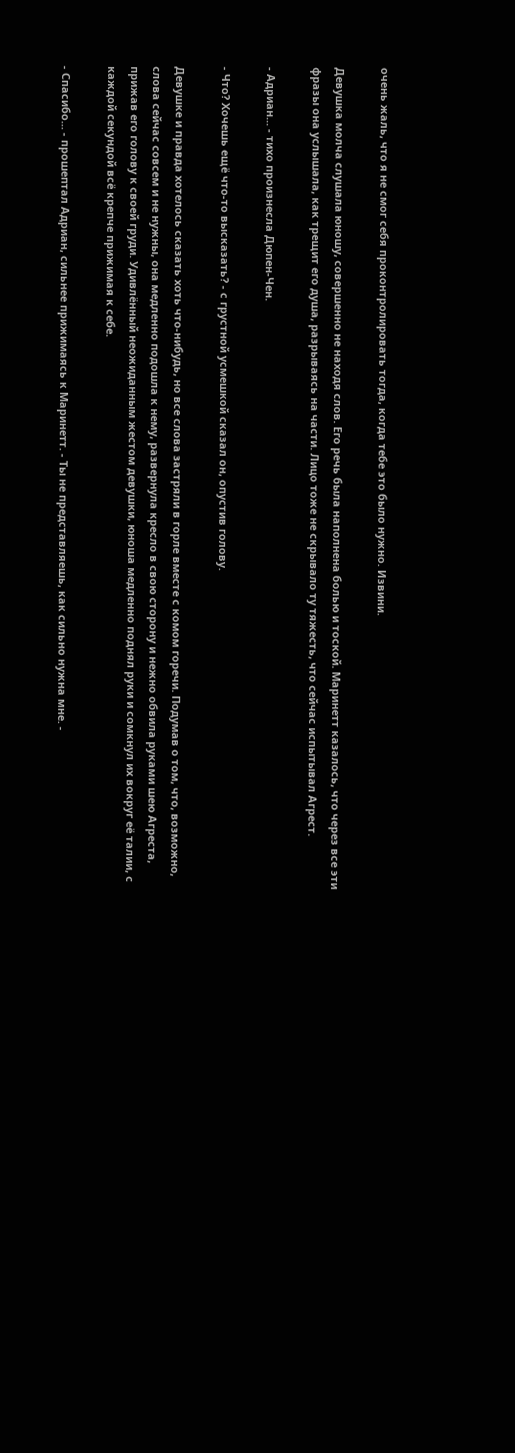очень жаль, что я не смог себя проконтролировать тогда, когда тебе это было нужно. Извини.

Девушка молча слушала юношу, совершенно не находя слов. Его речь была наполнена болью и тоской. Маринетт казалось, что через все эти фразы она услышала, как трещит его душа, разрываясь на части. Лицо тоже не скрывало ту тяжесть, что сейчас испытывал Агрест.

- Адриан... - тихо произнесла Дюпен-Чен.

- Что? Хочешь ещё что-то высказать? - с грустной усмешкой сказал он, опустив голову.

Девушке и правда хотелось сказать хоть что-нибудь, но все слова застряли в горле вместе с комом горечи. Подумав о том, что, возможно, слова сейчас совсем и не нужны, она медленно подошла к нему, развернула кресло в свою сторону и нежно обвила руками шею Агреста, прижав его голову к своей груди. Удивлённый неожиданным жестом девушки, юноша медленно поднял руки и сомкнул их вокруг её талии, с каждой секундой всё крепче прижимая к себе.

- Спасибо... - прошептал Адриан, сильнее прижимаясь к Маринетт. - Ты не представляешь, как сильно нужна мне. -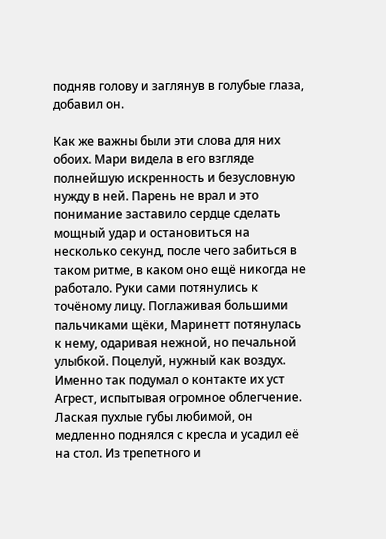подняв голову и заглянув в голубые глаза, добавил он.

Как же важны были эти слова для них обоих. Мари видела в его взгляде полнейшую искренность и безусловную нужду в ней. Парень не врал и это понимание заставило сердце сделать мощный удар и остановиться на несколько секунд, после чего забиться в таком ритме, в каком оно ещё никогда не работало. Руки сами потянулись к точёному лицу. Поглаживая большими пальчиками щёки, Маринетт потянулась к нему, одаривая нежной, но печальной улыбкой. Поцелуй, нужный как воздух. Именно так подумал о контакте их уст Агрест, испытывая огромное облегчение. Лаская пухлые губы любимой, он медленно поднялся с кресла и усадил её на стол. Из трепетного и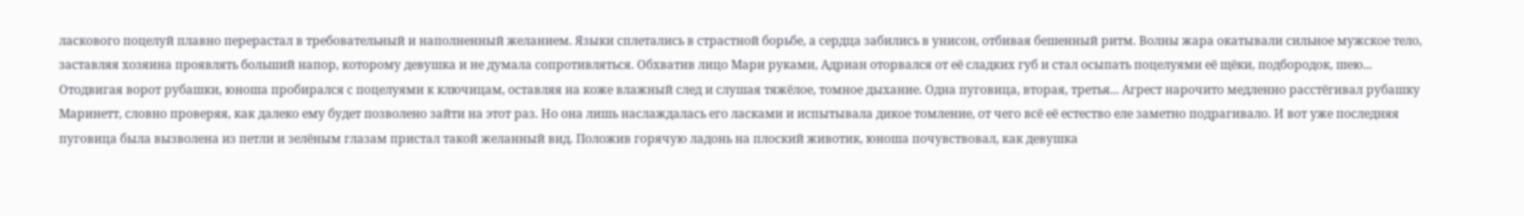ласкового поцелуй плавно перерастал в требовательный и наполненный желанием. Языки сплетались в страстной борьбе, а сердца забились в унисон, отбивая бешенный ритм. Волны жара окатывали сильное мужское тело, заставляя хозяина проявлять больший напор, которому девушка и не думала сопротивляться. Обхватив лицо Мари руками, Адриан оторвался от её сладких губ и стал осыпать поцелуями её щёки, подбородок, шею... Отодвигая ворот рубашки, юноша пробирался с поцелуями к ключицам, оставляя на коже влажный след и слушая тяжёлое, томное дыхание. Одна пуговица, вторая, третья... Агрест нарочито медленно расстёгивал рубашку Маринетт, словно проверяя, как далеко ему будет позволено зайти на этот раз. Но она лишь наслаждалась его ласками и испытывала дикое томление, от чего всё её естество еле заметно подрагивало. И вот уже последняя пуговица была вызволена из петли и зелёным глазам пристал такой желанный вид. Положив горячую ладонь на плоский животик, юноша почувствовал, как девушка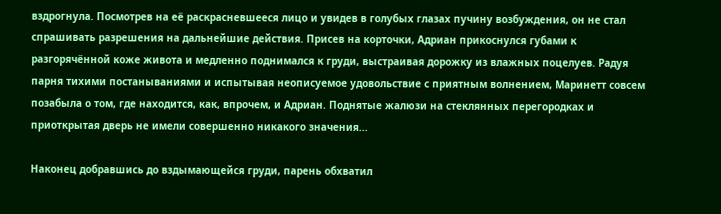вздрогнула. Посмотрев на её раскрасневшееся лицо и увидев в голубых глазах пучину возбуждения, он не стал спрашивать разрешения на дальнейшие действия. Присев на корточки, Адриан прикоснулся губами к разгорячённой коже живота и медленно поднимался к груди, выстраивая дорожку из влажных поцелуев. Радуя парня тихими постанываниями и испытывая неописуемое удовольствие с приятным волнением, Маринетт совсем позабыла о том, где находится, как, впрочем, и Адриан. Поднятые жалюзи на стеклянных перегородках и приоткрытая дверь не имели совершенно никакого значения...

Наконец добравшись до вздымающейся груди, парень обхватил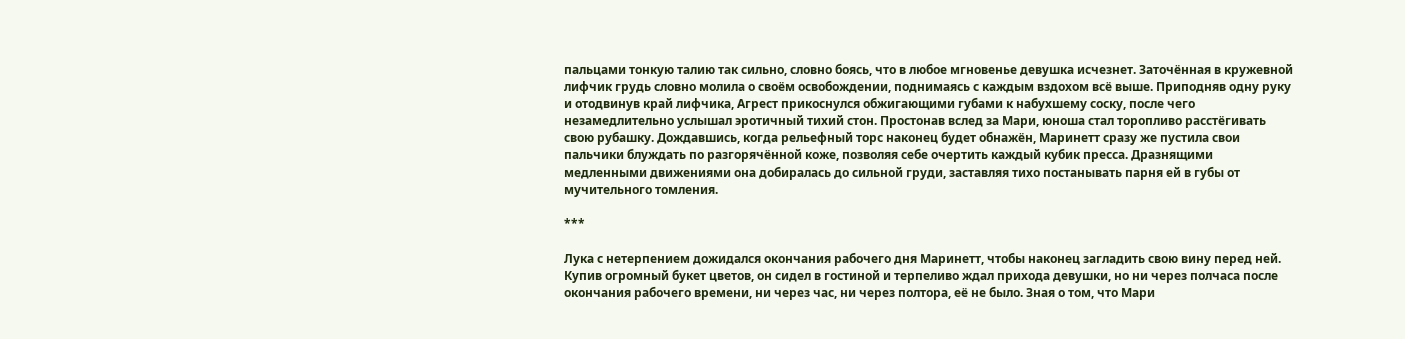пальцами тонкую талию так сильно, словно боясь, что в любое мгновенье девушка исчезнет. Заточённая в кружевной лифчик грудь словно молила о своём освобождении, поднимаясь с каждым вздохом всё выше. Приподняв одну руку и отодвинув край лифчика, Агрест прикоснулся обжигающими губами к набухшему соску, после чего незамедлительно услышал эротичный тихий стон. Простонав вслед за Мари, юноша стал торопливо расстёгивать свою рубашку. Дождавшись, когда рельефный торс наконец будет обнажён, Маринетт сразу же пустила свои пальчики блуждать по разгорячённой коже, позволяя себе очертить каждый кубик пресса. Дразнящими медленными движениями она добиралась до сильной груди, заставляя тихо постанывать парня ей в губы от мучительного томления.

***

Лука с нетерпением дожидался окончания рабочего дня Маринетт, чтобы наконец загладить свою вину перед ней. Купив огромный букет цветов, он сидел в гостиной и терпеливо ждал прихода девушки, но ни через полчаса после окончания рабочего времени, ни через час, ни через полтора, её не было. Зная о том, что Мари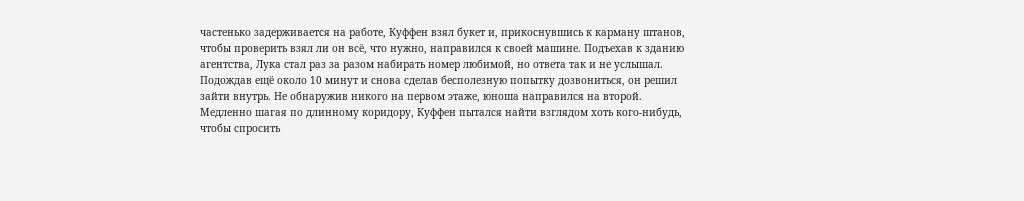частенько задерживается на работе, Куффен взял букет и, прикоснувшись к карману штанов, чтобы проверить взял ли он всё, что нужно, направился к своей машине. Подъехав к зданию агентства, Лука стал раз за разом набирать номер любимой, но ответа так и не услышал. Подождав ещё около 10 минут и снова сделав бесполезную попытку дозвониться, он решил зайти внутрь. Не обнаружив никого на первом этаже, юноша направился на второй. Медленно шагая по длинному коридору, Куффен пытался найти взглядом хоть кого-нибудь, чтобы спросить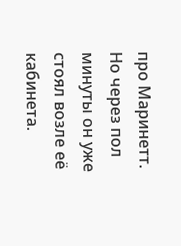про Маринетт. Но через пол минуты он уже стоял возле её кабинета.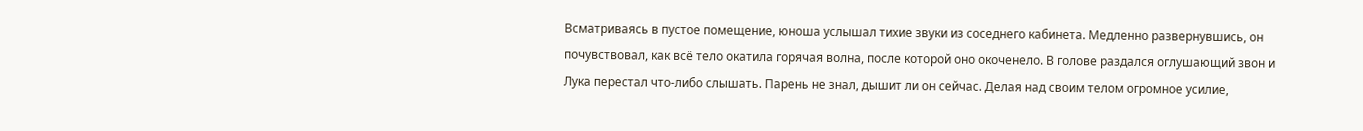Всматриваясь в пустое помещение, юноша услышал тихие звуки из соседнего кабинета. Медленно развернувшись, он почувствовал, как всё тело окатила горячая волна, после которой оно окоченело. В голове раздался оглушающий звон и Лука перестал что-либо слышать. Парень не знал, дышит ли он сейчас. Делая над своим телом огромное усилие,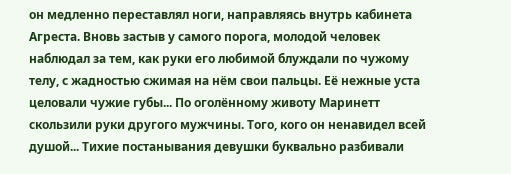он медленно переставлял ноги, направляясь внутрь кабинета Агреста. Вновь застыв у самого порога, молодой человек наблюдал за тем, как руки его любимой блуждали по чужому телу, с жадностью сжимая на нём свои пальцы. Её нежные уста целовали чужие губы... По оголённому животу Маринетт скользили руки другого мужчины. Того, кого он ненавидел всей душой... Тихие постанывания девушки буквально разбивали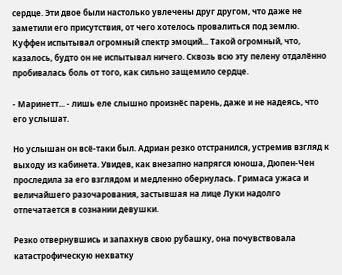сердце. Эти двое были настолько увлечены друг другом, что даже не заметили его присутствия, от чего хотелось провалиться под землю. Куффен испытывал огромный спектр эмоций... Такой огромный, что, казалось, будто он не испытывал ничего. Сквозь всю эту пелену отдалённо пробивалась боль от того, как сильно защемило сердце.

- Маринетт... - лишь еле слышно произнёс парень, даже и не надеясь, что его услышат.

Но услышан он всё-таки был. Адриан резко отстранился, устремив взгляд к выходу из кабинета. Увидев, как внезапно напрягся юноша, Дюпен-Чен проследила за его взглядом и медленно обернулась. Гримаса ужаса и величайшего разочарования, застывшая на лице Луки надолго отпечатается в сознании девушки.

Резко отвернувшись и запахнув свою рубашку, она почувствовала катастрофическую нехватку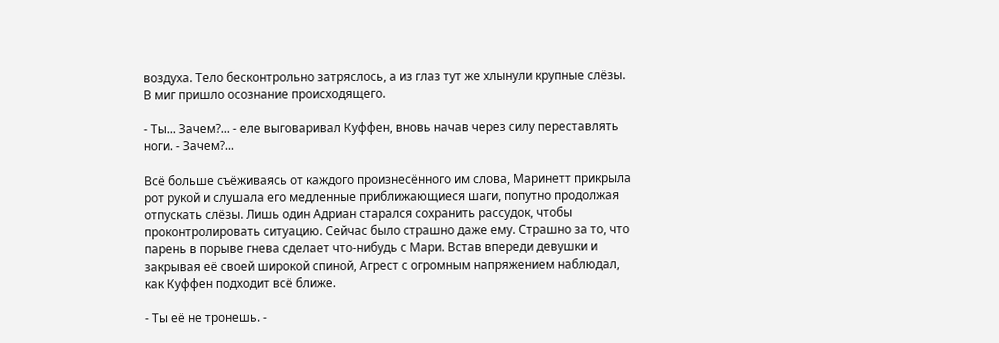воздуха. Тело бесконтрольно затряслось, а из глаз тут же хлынули крупные слёзы. В миг пришло осознание происходящего.

- Ты... Зачем?... - еле выговаривал Куффен, вновь начав через силу переставлять ноги. - Зачем?...

Всё больше съёживаясь от каждого произнесённого им слова, Маринетт прикрыла рот рукой и слушала его медленные приближающиеся шаги, попутно продолжая отпускать слёзы. Лишь один Адриан старался сохранить рассудок, чтобы проконтролировать ситуацию. Сейчас было страшно даже ему. Страшно за то, что парень в порыве гнева сделает что-нибудь с Мари. Встав впереди девушки и закрывая её своей широкой спиной, Агрест с огромным напряжением наблюдал, как Куффен подходит всё ближе.

- Ты её не тронешь. -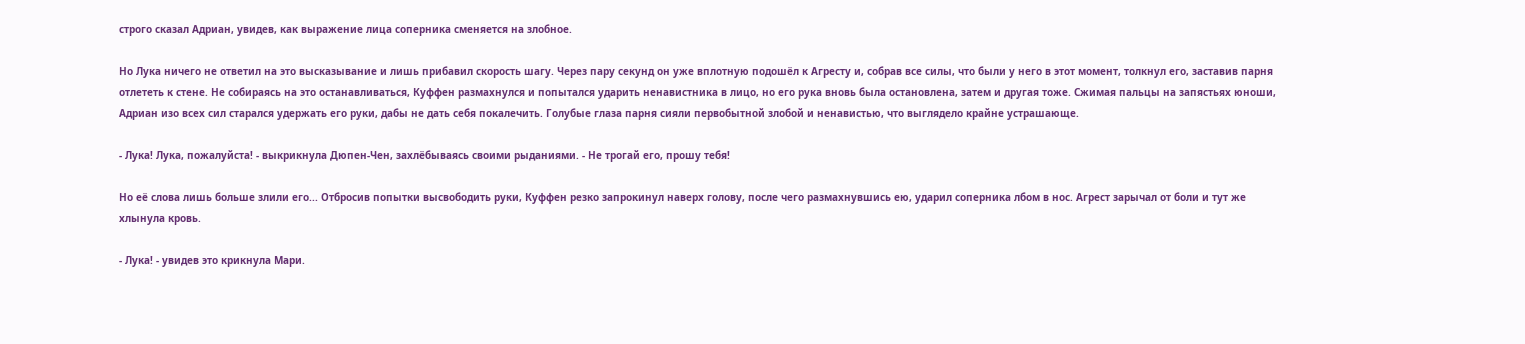строго сказал Адриан, увидев, как выражение лица соперника сменяется на злобное.

Но Лука ничего не ответил на это высказывание и лишь прибавил скорость шагу. Через пару секунд он уже вплотную подошёл к Агресту и, собрав все силы, что были у него в этот момент, толкнул его, заставив парня отлететь к стене. Не собираясь на это останавливаться, Куффен размахнулся и попытался ударить ненавистника в лицо, но его рука вновь была остановлена, затем и другая тоже. Сжимая пальцы на запястьях юноши, Адриан изо всех сил старался удержать его руки, дабы не дать себя покалечить. Голубые глаза парня сияли первобытной злобой и ненавистью, что выглядело крайне устрашающе.

- Лука! Лука, пожалуйста! - выкрикнула Дюпен-Чен, захлёбываясь своими рыданиями. - Не трогай его, прошу тебя!

Но её слова лишь больше злили его... Отбросив попытки высвободить руки, Куффен резко запрокинул наверх голову, после чего размахнувшись ею, ударил соперника лбом в нос. Агрест зарычал от боли и тут же хлынула кровь.

- Лука! - увидев это крикнула Мари.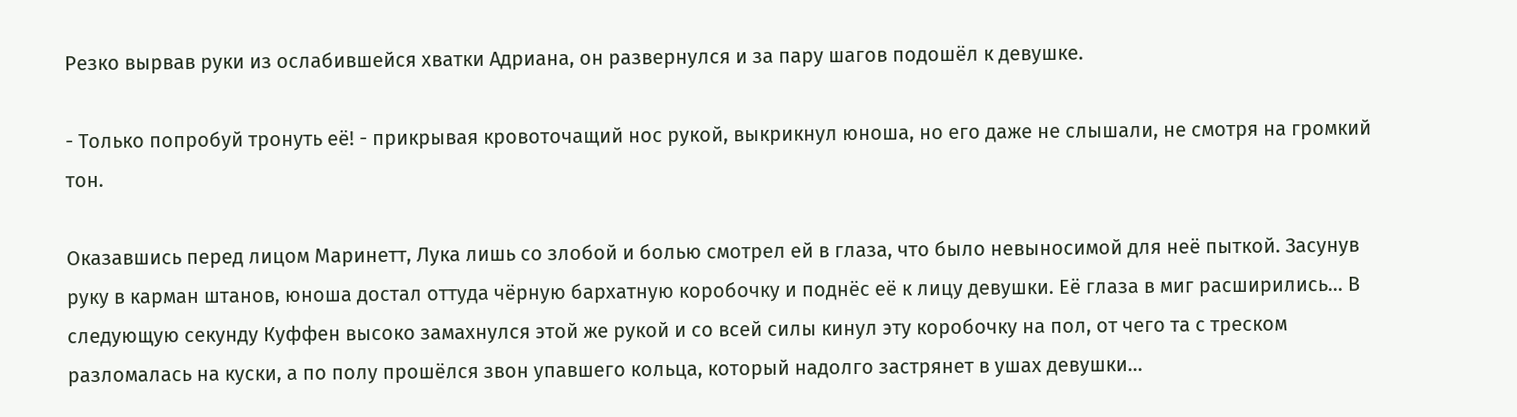Резко вырвав руки из ослабившейся хватки Адриана, он развернулся и за пару шагов подошёл к девушке.

- Только попробуй тронуть её! - прикрывая кровоточащий нос рукой, выкрикнул юноша, но его даже не слышали, не смотря на громкий тон.

Оказавшись перед лицом Маринетт, Лука лишь со злобой и болью смотрел ей в глаза, что было невыносимой для неё пыткой. Засунув руку в карман штанов, юноша достал оттуда чёрную бархатную коробочку и поднёс её к лицу девушки. Её глаза в миг расширились... В следующую секунду Куффен высоко замахнулся этой же рукой и со всей силы кинул эту коробочку на пол, от чего та с треском разломалась на куски, а по полу прошёлся звон упавшего кольца, который надолго застрянет в ушах девушки...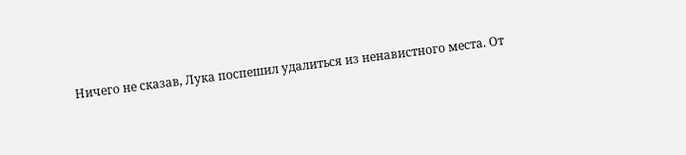Ничего не сказав, Лука поспешил удалиться из ненавистного места. От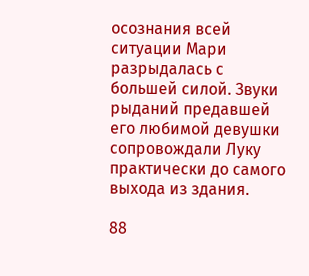осознания всей ситуации Мари разрыдалась с большей силой. Звуки рыданий предавшей его любимой девушки сопровождали Луку практически до самого выхода из здания.

88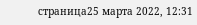страница25 марта 2022, 12:31